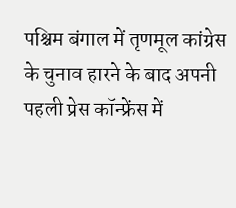पश्चिम बंगाल में तृणमूल कांग्रेस के चुनाव हारने के बाद अपनी पहली प्रेस कॉन्फ्रेंस में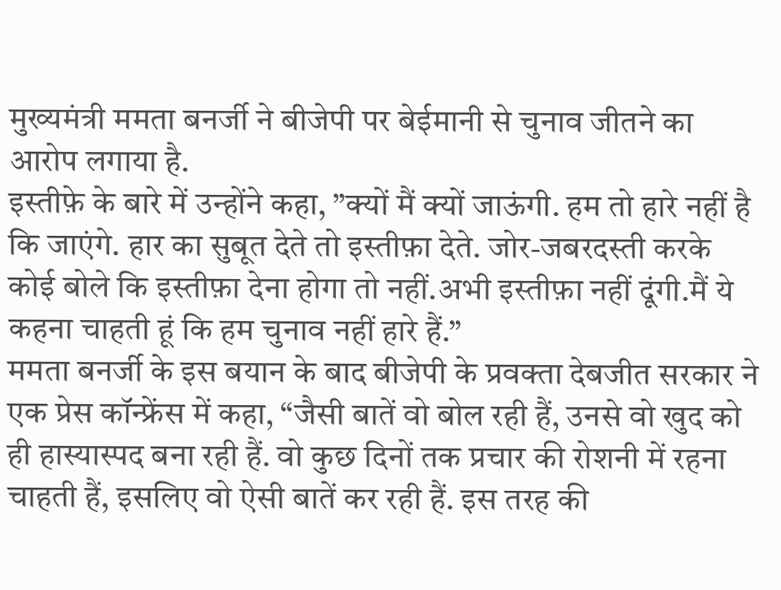मुख्यमंत्री ममता बनर्जी ने बीजेपी पर बेईमानी से चुनाव जीतने का आरोप लगाया है.
इस्तीफ़े के बारे में उन्होंने कहा, ”क्यों मैं क्यों जाऊंगी. हम तो हारे नहीं है कि जाएंगे. हार का सुबूत देते तो इस्तीफ़ा देते. जोर-जबरदस्ती करके कोई बोले कि इस्तीफ़ा देना होगा तो नहीं.अभी इस्तीफ़ा नहीं दूंगी.मैं ये कहना चाहती हूं कि हम चुनाव नहीं हारे हैं.”
ममता बनर्जी के इस बयान के बाद बीजेपी के प्रवक्ता देबजीत सरकार ने एक प्रेस कॉन्फ्रेंस में कहा, “जैसी बातें वो बोल रही हैं, उनसे वो खुद को ही हास्यास्पद बना रही हैं. वो कुछ दिनों तक प्रचार की रोशनी में रहना चाहती हैं, इसलिए वो ऐसी बातें कर रही हैं. इस तरह की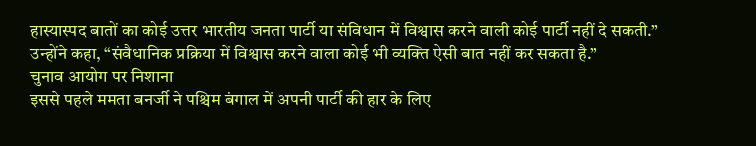हास्यास्पद बातों का कोई उत्तर भारतीय जनता पार्टी या संविधान में विश्वास करने वाली कोई पार्टी नहीं दे सकती.”
उन्होंने कहा, “संवैधानिक प्रक्रिया में विश्वास करने वाला कोई भी व्यक्ति ऐसी बात नहीं कर सकता है.”
चुनाव आयोग पर निशाना
इससे पहले ममता बनर्जी ने पश्चिम बंगाल में अपनी पार्टी की हार के लिए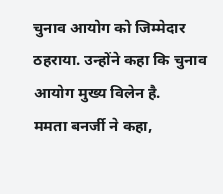चुनाव आयोग को जिम्मेदार ठहराया. उन्होंने कहा कि चुनाव आयोग मुख्य विलेन है.
ममता बनर्जी ने कहा,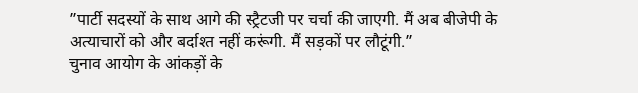”पार्टी सदस्यों के साथ आगे की स्ट्रैटजी पर चर्चा की जाएगी. मैं अब बीजेपी के अत्याचारों को और बर्दाश्त नहीं करूंगी. मैं सड़कों पर लौटूंगी.”
चुनाव आयोग के आंकड़ों के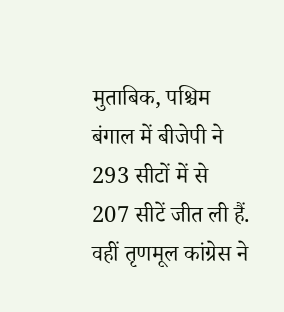मुताबिक, पश्चिम बंगाल में बीजेपी ने 293 सीटों में से 207 सीटें जीत ली हैं. वहीं तृणमूल कांग्रेस ने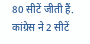80 सीटें जीती हैं. कांग्रेस ने 2 सीटें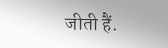जीती हैं.